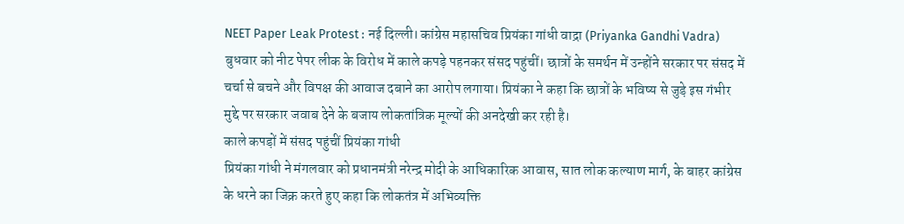NEET Paper Leak Protest : नई दिल्ली। कांग्रेस महासचिव प्रियंका गांधी वाद्रा (Priyanka Gandhi Vadra) बुधवार को नीट पेपर लीक के विरोध में काले कपड़े पहनकर संसद पहुंचीं। छात्रों के समर्थन में उन्होंने सरकार पर संसद में चर्चा से बचने और विपक्ष की आवाज दबाने का आरोप लगाया। प्रियंका ने कहा कि छात्रों के भविष्य से जुड़े इस गंभीर मुद्दे पर सरकार जवाब देने के बजाय लोकतांत्रिक मूल्यों की अनदेखी कर रही है।
काले कपड़ों में संसद पहुंचीं प्रियंका गांधी
प्रियंका गांधी ने मंगलवार को प्रधानमंत्री नरेन्द्र मोदी के आधिकारिक आवास, सात लोक कल्याण मार्ग, के बाहर कांग्रेस के धरने का जिक्र करते हुए कहा कि लोकतंत्र में अभिव्यक्ति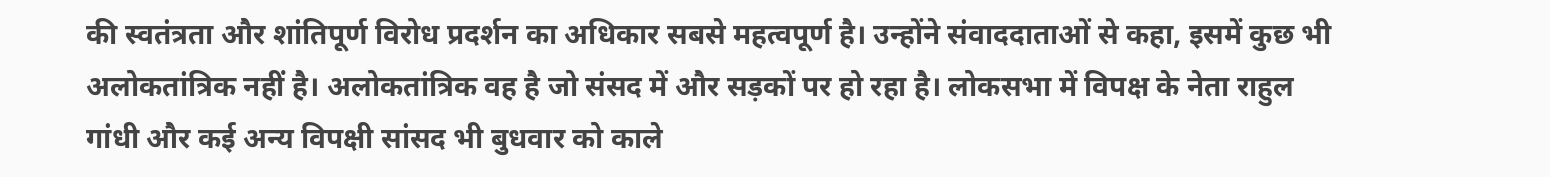की स्वतंत्रता और शांतिपूर्ण विरोध प्रदर्शन का अधिकार सबसे महत्वपूर्ण है। उन्होंने संवाददाताओं से कहा, इसमें कुछ भी अलोकतांत्रिक नहीं है। अलोकतांत्रिक वह है जो संसद में और सड़कों पर हो रहा है। लोकसभा में विपक्ष के नेता राहुल गांधी और कई अन्य विपक्षी सांसद भी बुधवार को काले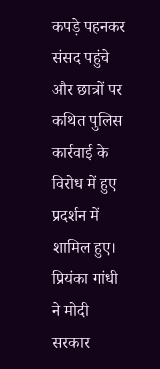कपड़े पहनकर संसद पहुंचे और छात्रों पर कथित पुलिस कार्रवाई के विरोध में हुए प्रदर्शन में शामिल हुए।
प्रियंका गांधी ने मोदी सरकार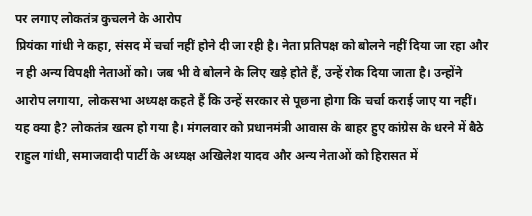पर लगाए लोकतंत्र कुचलने के आरोप
प्रियंका गांधी ने कहा, संसद में चर्चा नहीं होने दी जा रही है। नेता प्रतिपक्ष को बोलने नहीं दिया जा रहा और न ही अन्य विपक्षी नेताओं को। जब भी वे बोलने के लिए खड़े होते हैं, उन्हें रोक दिया जाता है। उन्होंने आरोप लगाया, लोकसभा अध्यक्ष कहते हैं कि उन्हें सरकार से पूछना होगा कि चर्चा कराई जाए या नहीं। यह क्या है? लोकतंत्र खत्म हो गया है। मंगलवार को प्रधानमंत्री आवास के बाहर हुए कांग्रेस के धरने में बैठे राहुल गांधी, समाजवादी पार्टी के अध्यक्ष अखिलेश यादव और अन्य नेताओं को हिरासत में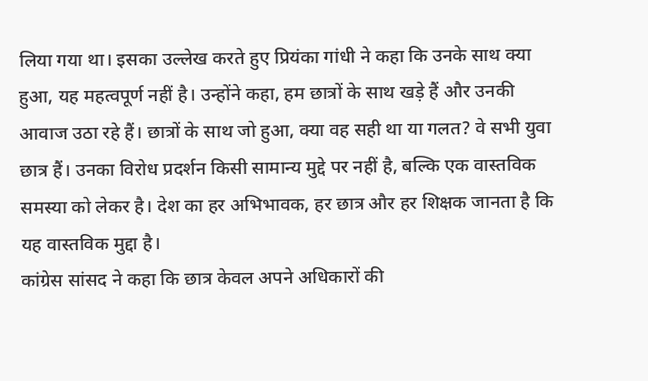लिया गया था। इसका उल्लेख करते हुए प्रियंका गांधी ने कहा कि उनके साथ क्या हुआ, यह महत्वपूर्ण नहीं है। उन्होंने कहा, हम छात्रों के साथ खड़े हैं और उनकी आवाज उठा रहे हैं। छात्रों के साथ जो हुआ, क्या वह सही था या गलत? वे सभी युवा छात्र हैं। उनका विरोध प्रदर्शन किसी सामान्य मुद्दे पर नहीं है, बल्कि एक वास्तविक समस्या को लेकर है। देश का हर अभिभावक, हर छात्र और हर शिक्षक जानता है कि यह वास्तविक मुद्दा है।
कांग्रेस सांसद ने कहा कि छात्र केवल अपने अधिकारों की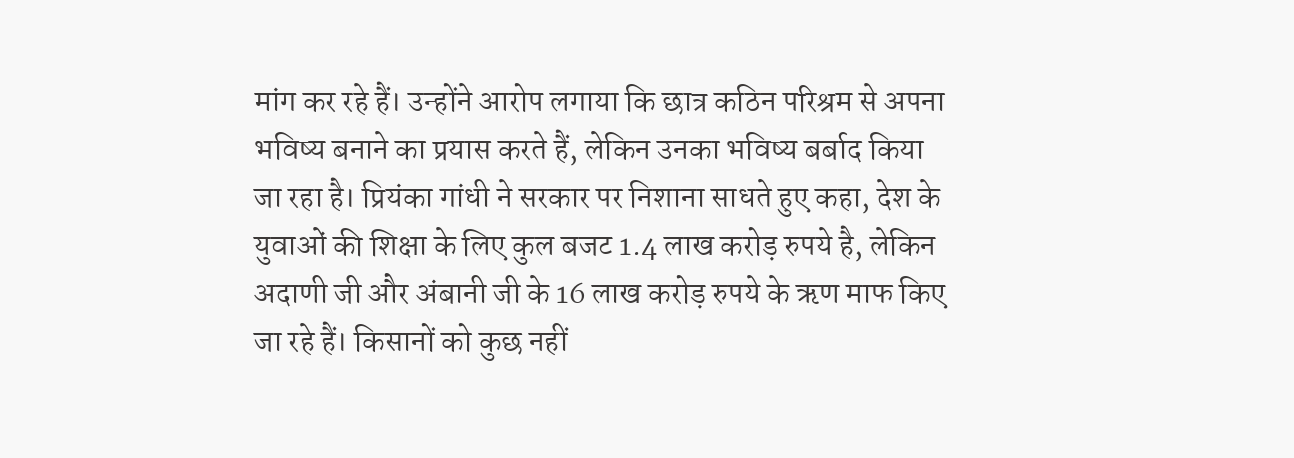मांग कर रहे हैं। उन्होंने आरोप लगाया कि छात्र कठिन परिश्रम से अपना भविष्य बनाने का प्रयास करते हैं, लेकिन उनका भविष्य बर्बाद किया जा रहा है। प्रियंका गांधी ने सरकार पर निशाना साधते हुए कहा, देश के युवाओं की शिक्षा के लिए कुल बजट 1.4 लाख करोड़ रुपये है, लेकिन अदाणी जी और अंबानी जी के 16 लाख करोड़ रुपये के ऋण माफ किए जा रहे हैं। किसानों को कुछ नहीं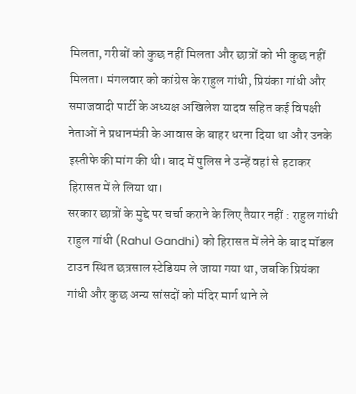मिलता, गरीबों को कुछ नहीं मिलता और छात्रों को भी कुछ नहीं मिलता। मंगलवार को कांग्रेस के राहुल गांधी, प्रियंका गांधी और समाजवादी पार्टी के अध्यक्ष अखिलेश यादव सहित कई विपक्षी नेताओं ने प्रधानमंत्री के आवास के बाहर धरना दिया था और उनके इस्तीफे की मांग की थी। बाद में पुलिस ने उन्हें वहां से हटाकर हिरासत में ले लिया था।
सरकार छात्रों के मुद्दे पर चर्चा कराने के लिए तैयार नहीं : राहुल गांधी
राहुल गांधी (Rahul Gandhi) को हिरासत में लेने के बाद मॉडल टाउन स्थित छत्रसाल स्टेडियम ले जाया गया था, जबकि प्रियंका गांधी और कुछ अन्य सांसदों को मंदिर मार्ग थाने ले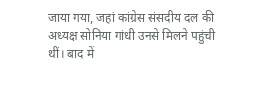जाया गया, जहां कांग्रेस संसदीय दल की अध्यक्ष सोनिया गांधी उनसे मिलने पहुंची थीं। बाद में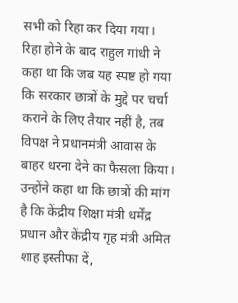सभी को रिहा कर दिया गया। रिहा होने के बाद राहुल गांधी ने कहा था कि जब यह स्पष्ट हो गया कि सरकार छात्रों के मुद्दे पर चर्चा कराने के लिए तैयार नहीं है, तब विपक्ष ने प्रधानमंत्री आवास के बाहर धरना देने का फैसला किया। उन्होंने कहा था कि छात्रों की मांग है कि केंद्रीय शिक्षा मंत्री धर्मेंद्र प्रधान और केंद्रीय गृह मंत्री अमित शाह इस्तीफा दें,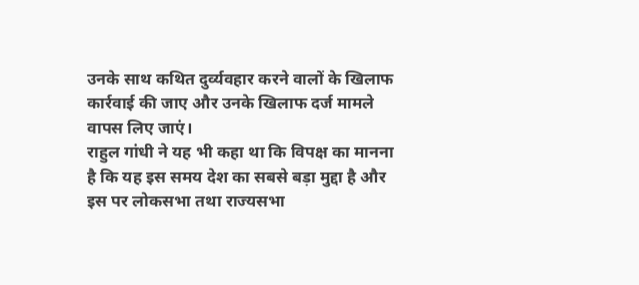उनके साथ कथित दुर्व्यवहार करने वालों के खिलाफ कार्रवाई की जाए और उनके खिलाफ दर्ज मामले वापस लिए जाएं।
राहुल गांधी ने यह भी कहा था कि विपक्ष का मानना है कि यह इस समय देश का सबसे बड़ा मुद्दा है और इस पर लोकसभा तथा राज्यसभा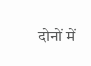दोनों में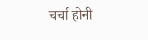चर्चा होनी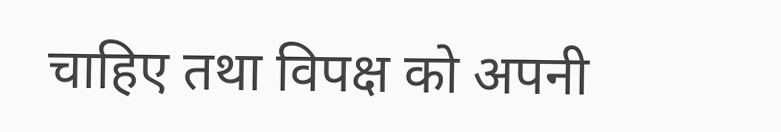चाहिए तथा विपक्ष को अपनी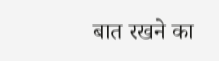बात रखने का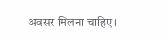अवसर मिलना चाहिए।